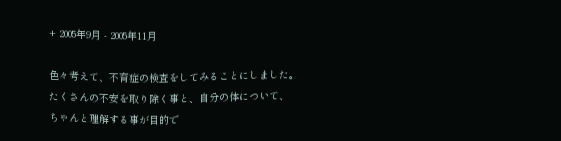+ 2005年9月 - 2005年11月

色々考えて、不育症の検査をしてみることにしました。
たくさんの不安を取り除く事と、自分の体について、
ちゃんと理解する事が目的で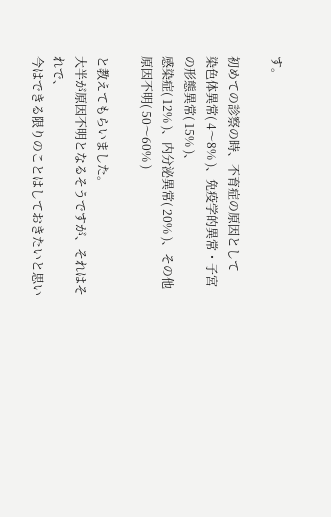す。

初めての診察の時、不育症の原因として
染色体異常( 4〜8% )、免疫学的異常・子宮の形態異常( 15% )、
感染症( 12% )、内分泌異常( 20% )、その他原因不明( 50〜60% )

と教えてもらいました。
大半が原因不明となるそうですが、それはそれで、
今はできる限りのことはしておきたいと思い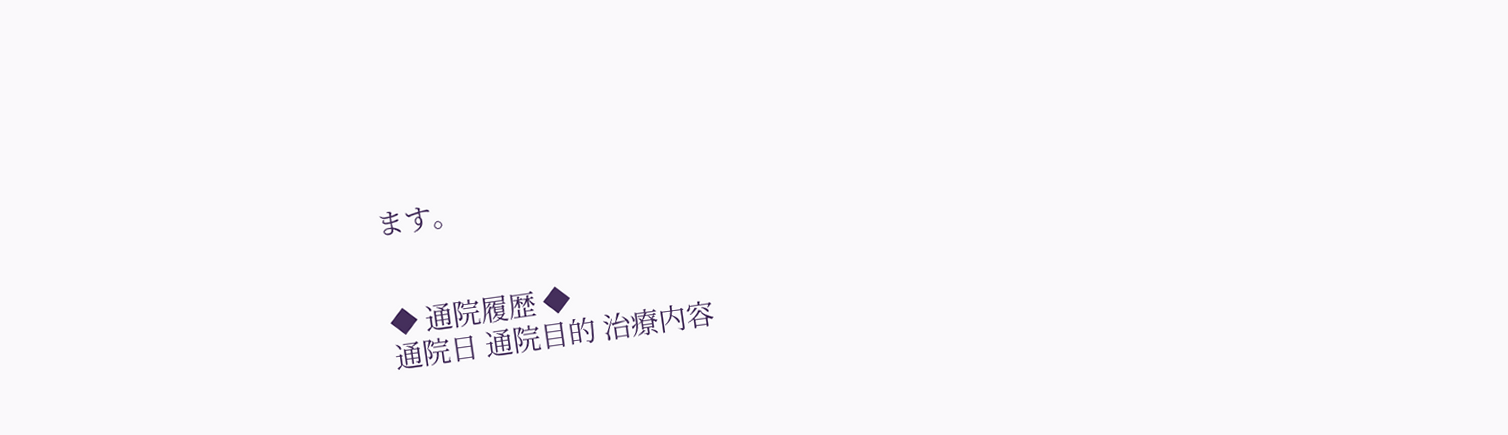ます。


◆ 通院履歴 ◆
通院日 通院目的 治療内容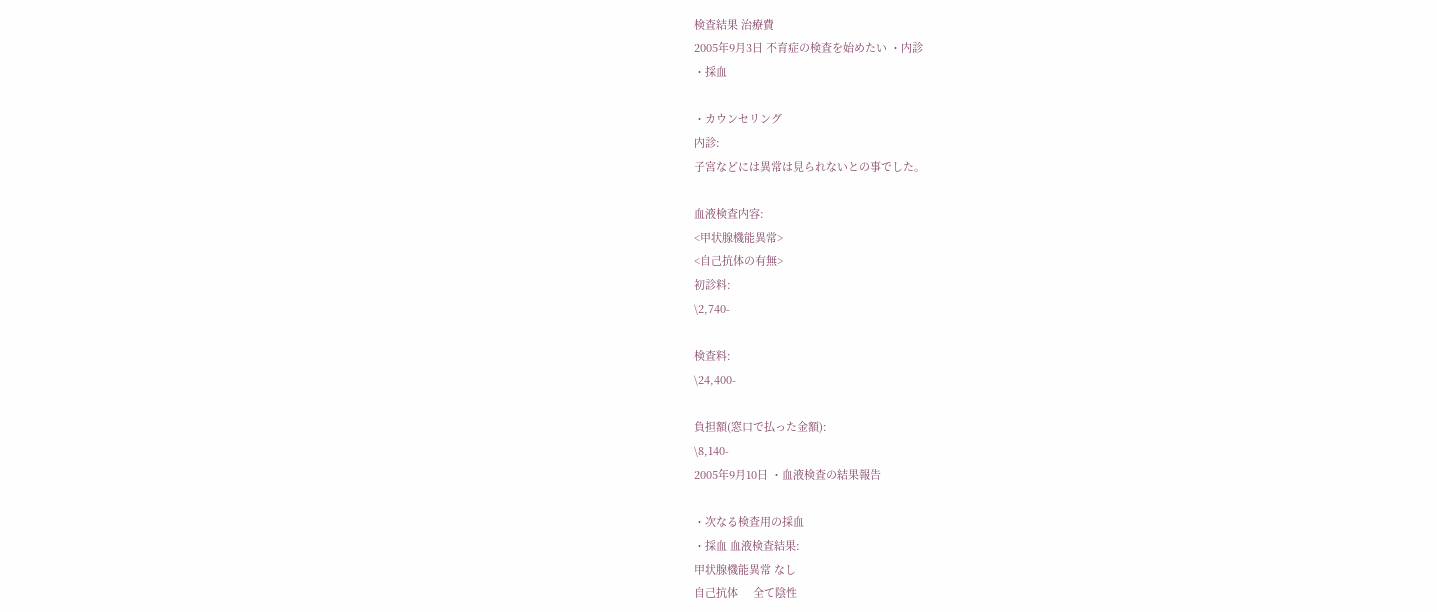検査結果 治療費
2005年9月3日 不育症の検査を始めたい ・内診
・採血

・カウンセリング
内診:
子宮などには異常は見られないとの事でした。

血液検査内容:
<甲状腺機能異常>
<自己抗体の有無>
初診料:
\2,740-

検査料:
\24,400-

負担額(窓口で払った金額):
\8,140-
2005年9月10日 ・血液検査の結果報告

・次なる検査用の採血
・採血 血液検査結果:
甲状腺機能異常 なし
自己抗体     全て陰性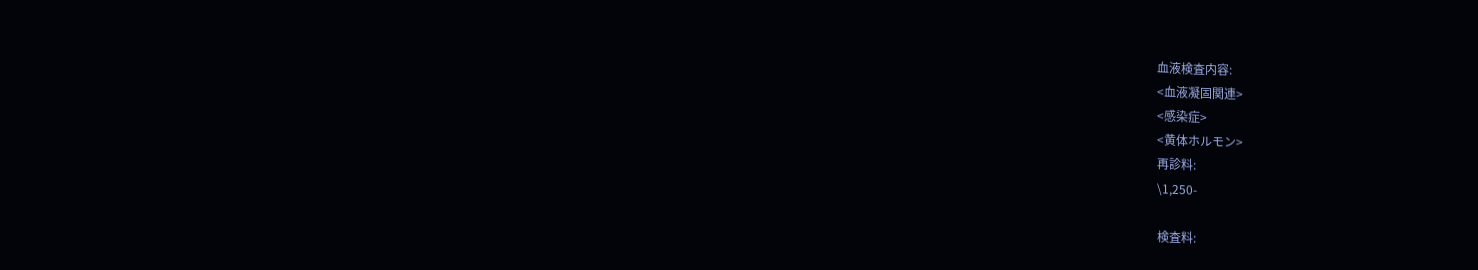血液検査内容:
<血液凝固関連>
<感染症>
<黄体ホルモン>
再診料:
\1,250-

検査料: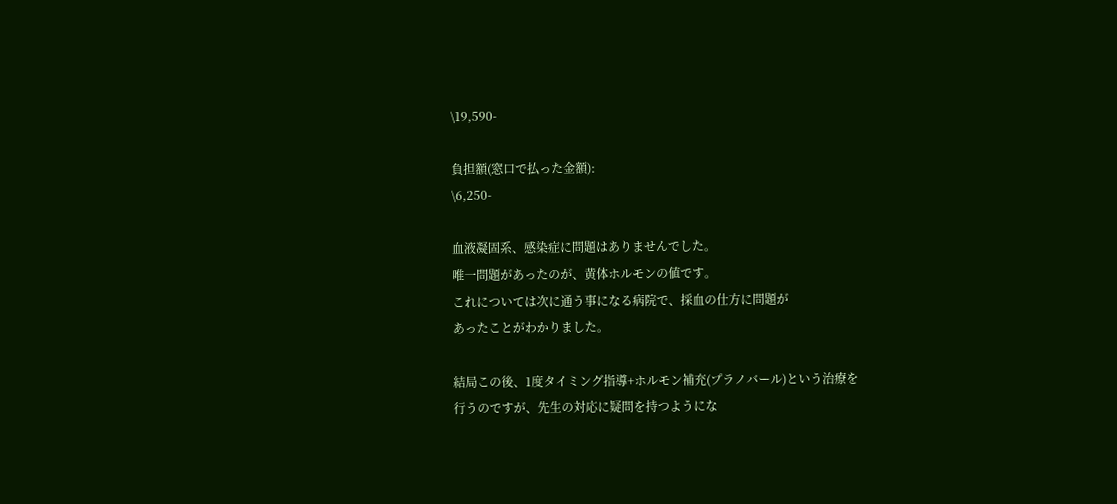\19,590-

負担額(窓口で払った金額):
\6,250-

血液凝固系、感染症に問題はありませんでした。
唯一問題があったのが、黄体ホルモンの値です。
これについては次に通う事になる病院で、採血の仕方に問題が
あったことがわかりました。

結局この後、1度タイミング指導+ホルモン補充(プラノバール)という治療を
行うのですが、先生の対応に疑問を持つようにな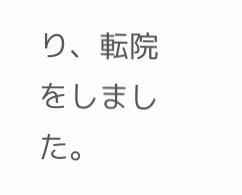り、転院をしました。